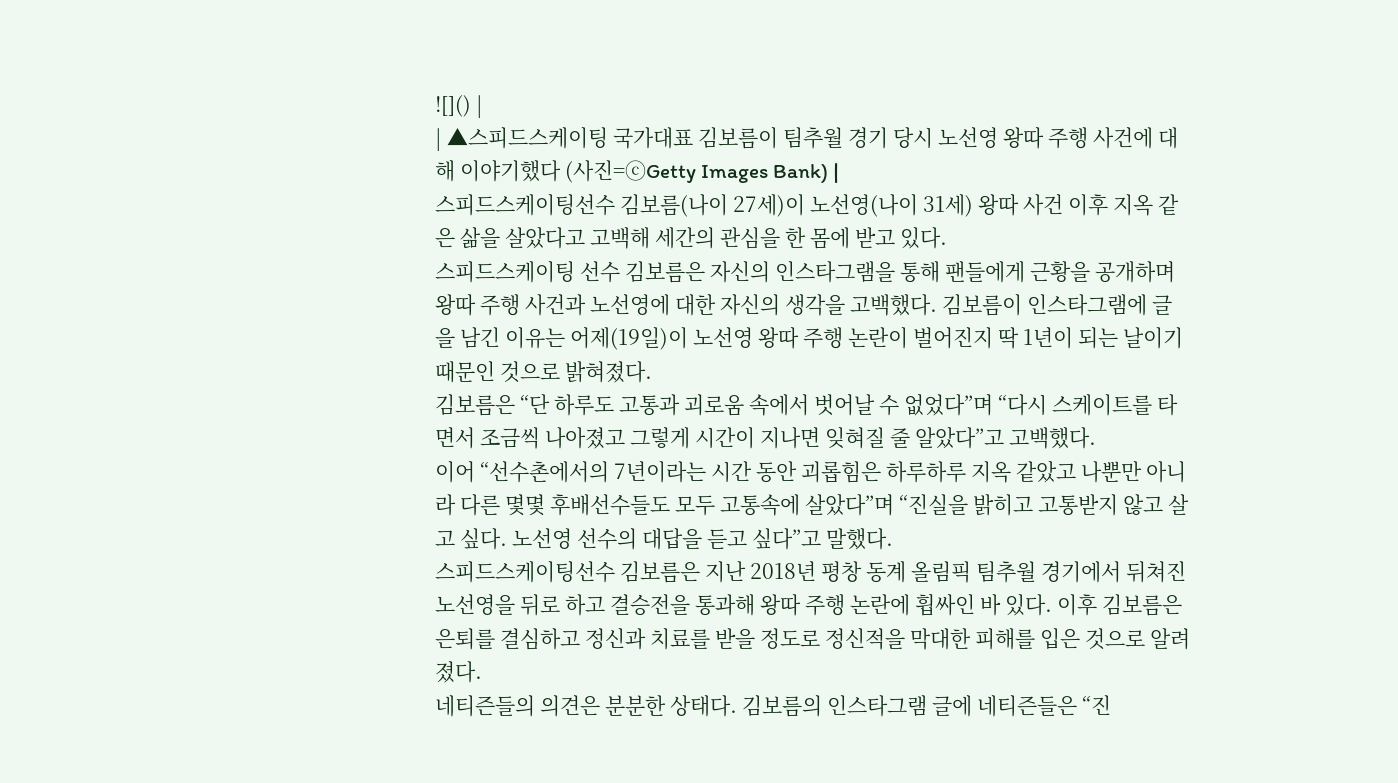![]() |
| ▲스피드스케이팅 국가대표 김보름이 팀추월 경기 당시 노선영 왕따 주행 사건에 대해 이야기했다 (사진=ⓒGetty Images Bank) |
스피드스케이팅선수 김보름(나이 27세)이 노선영(나이 31세) 왕따 사건 이후 지옥 같은 삶을 살았다고 고백해 세간의 관심을 한 몸에 받고 있다.
스피드스케이팅 선수 김보름은 자신의 인스타그램을 통해 팬들에게 근황을 공개하며 왕따 주행 사건과 노선영에 대한 자신의 생각을 고백했다. 김보름이 인스타그램에 글을 남긴 이유는 어제(19일)이 노선영 왕따 주행 논란이 벌어진지 딱 1년이 되는 날이기 때문인 것으로 밝혀졌다.
김보름은 “단 하루도 고통과 괴로움 속에서 벗어날 수 없었다”며 “다시 스케이트를 타면서 조금씩 나아졌고 그렇게 시간이 지나면 잊혀질 줄 알았다”고 고백했다.
이어 “선수촌에서의 7년이라는 시간 동안 괴롭힘은 하루하루 지옥 같았고 나뿐만 아니라 다른 몇몇 후배선수들도 모두 고통속에 살았다”며 “진실을 밝히고 고통받지 않고 살고 싶다. 노선영 선수의 대답을 듣고 싶다”고 말했다.
스피드스케이팅선수 김보름은 지난 2018년 평창 동계 올림픽 팀추월 경기에서 뒤쳐진 노선영을 뒤로 하고 결승전을 통과해 왕따 주행 논란에 휩싸인 바 있다. 이후 김보름은 은퇴를 결심하고 정신과 치료를 받을 정도로 정신적을 막대한 피해를 입은 것으로 알려졌다.
네티즌들의 의견은 분분한 상태다. 김보름의 인스타그램 글에 네티즌들은 “진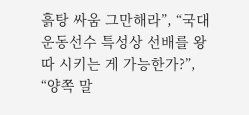흙탕 싸움 그만해라”, “국대 운동선수 특성상 선배를 왕따 시키는 게 가능한가?”, “양쪽 말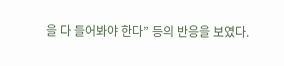을 다 들어봐야 한다” 등의 반응을 보였다.